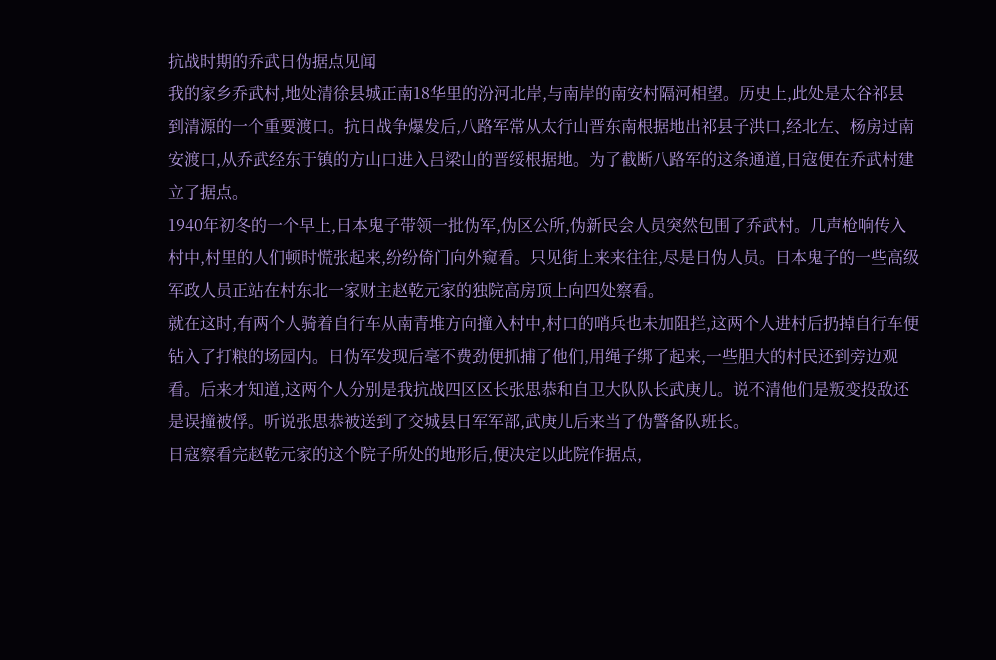抗战时期的乔武日伪据点见闻
我的家乡乔武村,地处清徐县城正南18华里的汾河北岸,与南岸的南安村隔河相望。历史上,此处是太谷祁县到清源的一个重要渡口。抗日战争爆发后,八路军常从太行山晋东南根据地出祁县子洪口,经北左、杨房过南安渡口,从乔武经东于镇的方山口进入吕梁山的晋绥根据地。为了截断八路军的这条通道,日寇便在乔武村建立了据点。
1940年初冬的一个早上,日本鬼子带领一批伪军,伪区公所,伪新民会人员突然包围了乔武村。几声枪响传入村中,村里的人们顿时慌张起来,纷纷倚门向外窥看。只见街上来来往往,尽是日伪人员。日本鬼子的一些高级军政人员正站在村东北一家财主赵乾元家的独院高房顶上向四处察看。
就在这时,有两个人骑着自行车从南青堆方向撞入村中,村口的哨兵也未加阻拦,这两个人进村后扔掉自行车便钻入了打粮的场园内。日伪军发现后毫不费劲便抓捕了他们,用绳子绑了起来,一些胆大的村民还到旁边观看。后来才知道,这两个人分别是我抗战四区区长张思恭和自卫大队队长武庚儿。说不清他们是叛变投敌还是误撞被俘。听说张思恭被送到了交城县日军军部,武庚儿后来当了伪警备队班长。
日寇察看完赵乾元家的这个院子所处的地形后,便决定以此院作据点,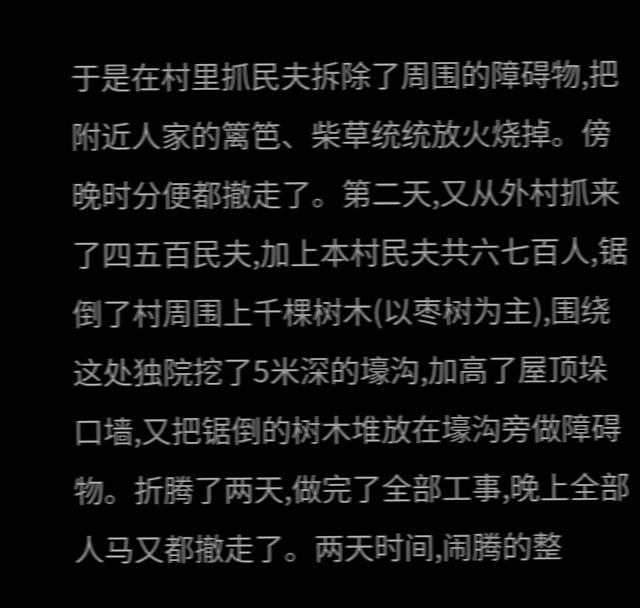于是在村里抓民夫拆除了周围的障碍物,把附近人家的篱笆、柴草统统放火烧掉。傍晚时分便都撤走了。第二天,又从外村抓来了四五百民夫,加上本村民夫共六七百人,锯倒了村周围上千棵树木(以枣树为主),围绕这处独院挖了5米深的壕沟,加高了屋顶垛口墙,又把锯倒的树木堆放在壕沟旁做障碍物。折腾了两天,做完了全部工事,晚上全部人马又都撤走了。两天时间,闹腾的整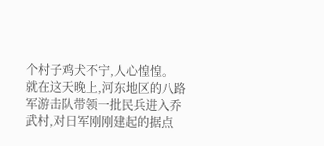个村子鸡犬不宁,人心惶惶。
就在这天晚上,河东地区的八路军游击队带领一批民兵进入乔武村,对日军刚刚建起的据点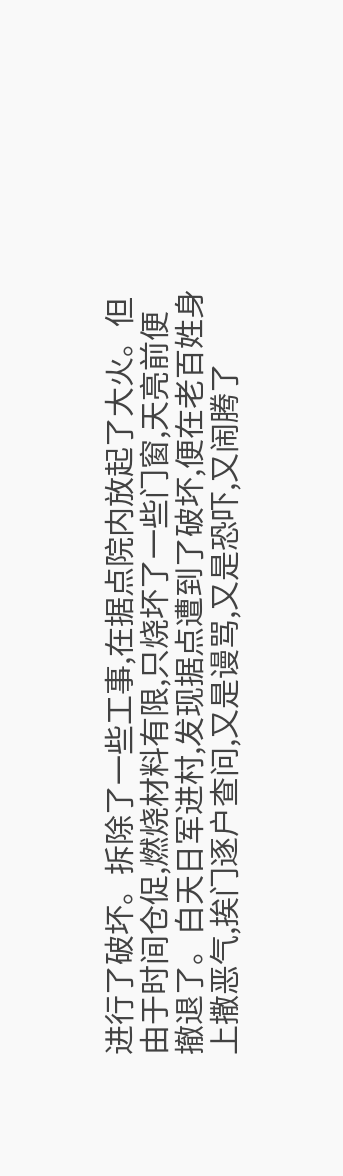进行了破坏。拆除了一些工事,在据点院内放起了大火。但由于时间仓促,燃烧材料有限,只烧坏了一些门窗,天亮前便撤退了。白天日军进村,发现据点遭到了破坏,便在老百姓身上撒恶气,挨门逐户查问,又是谩骂,又是恐吓,又闹腾了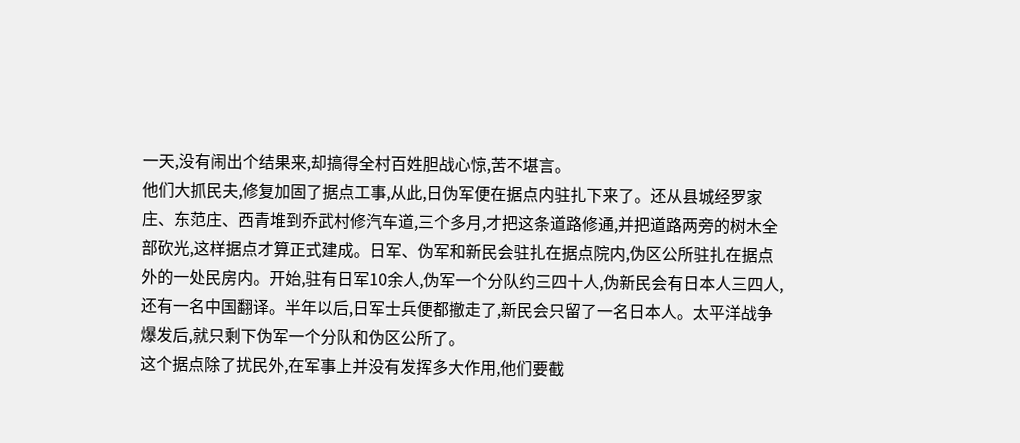一天,没有闹出个结果来,却搞得全村百姓胆战心惊,苦不堪言。
他们大抓民夫,修复加固了据点工事,从此,日伪军便在据点内驻扎下来了。还从县城经罗家庄、东范庄、西青堆到乔武村修汽车道,三个多月,才把这条道路修通,并把道路两旁的树木全部砍光,这样据点才算正式建成。日军、伪军和新民会驻扎在据点院内,伪区公所驻扎在据点外的一处民房内。开始,驻有日军10余人,伪军一个分队约三四十人,伪新民会有日本人三四人,还有一名中国翻译。半年以后,日军士兵便都撤走了,新民会只留了一名日本人。太平洋战争爆发后,就只剩下伪军一个分队和伪区公所了。
这个据点除了扰民外,在军事上并没有发挥多大作用,他们要截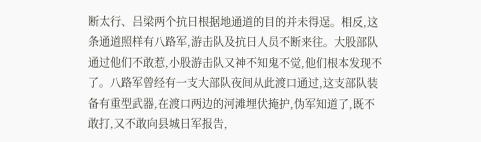断太行、吕梁两个抗日根据地通道的目的并未得逞。相反,这条通道照样有八路军,游击队及抗日人员不断来往。大股部队通过他们不敢惹,小股游击队又神不知鬼不觉,他们根本发现不了。八路军曾经有一支大部队夜间从此渡口通过,这支部队装备有重型武器,在渡口两边的河滩埋伏掩护,伪军知道了,既不敢打,又不敢向县城日军报告,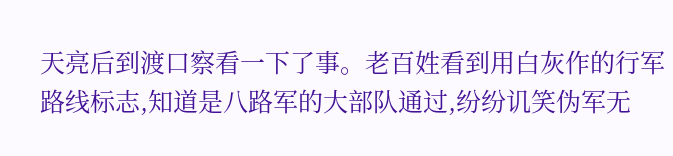天亮后到渡口察看一下了事。老百姓看到用白灰作的行军路线标志,知道是八路军的大部队通过,纷纷讥笑伪军无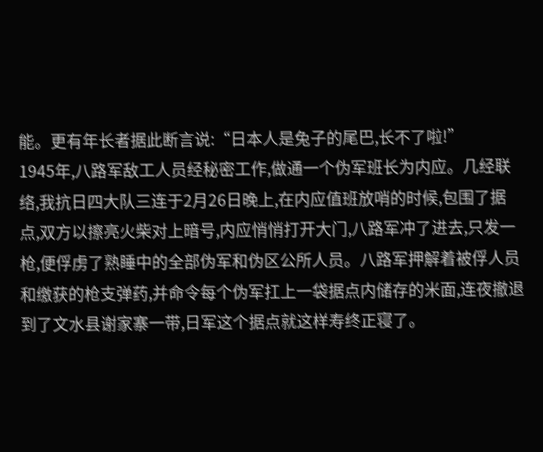能。更有年长者据此断言说:“日本人是兔子的尾巴,长不了啦!”
1945年,八路军敌工人员经秘密工作,做通一个伪军班长为内应。几经联络,我抗日四大队三连于2月26日晚上,在内应值班放哨的时候,包围了据点,双方以擦亮火柴对上暗号,内应悄悄打开大门,八路军冲了进去,只发一枪,便俘虏了熟睡中的全部伪军和伪区公所人员。八路军押解着被俘人员和缴获的枪支弹药,并命令每个伪军扛上一袋据点内储存的米面,连夜撤退到了文水县谢家寨一带,日军这个据点就这样寿终正寝了。